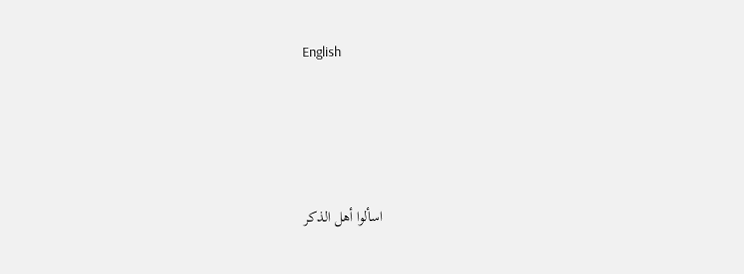English




اسألوا أهل الذكر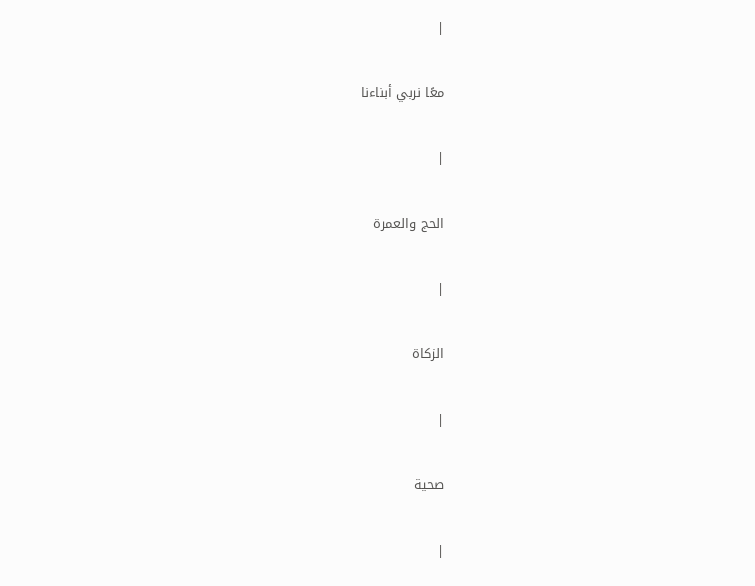|

معًا نربي أبناءنا

|

الحج والعمرة

|

الزكاة

|

صحية

|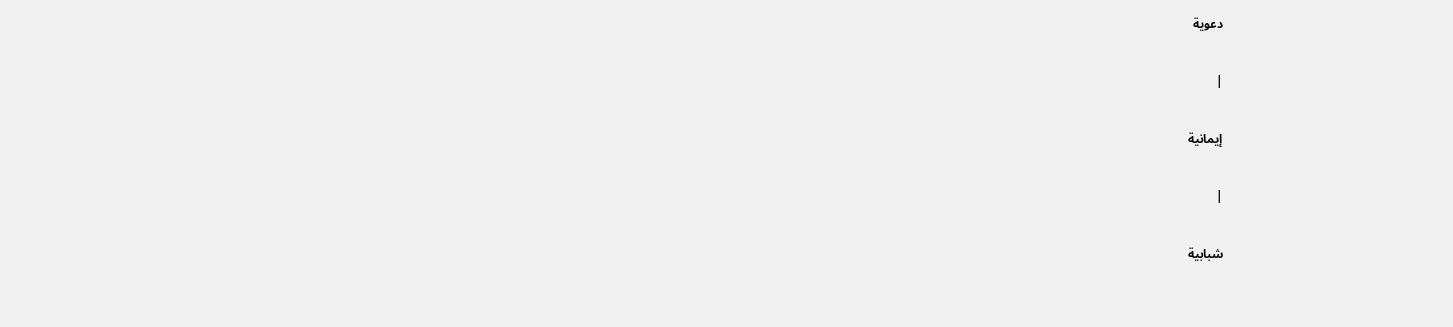دعوية

|

إيمانية

|

شبابية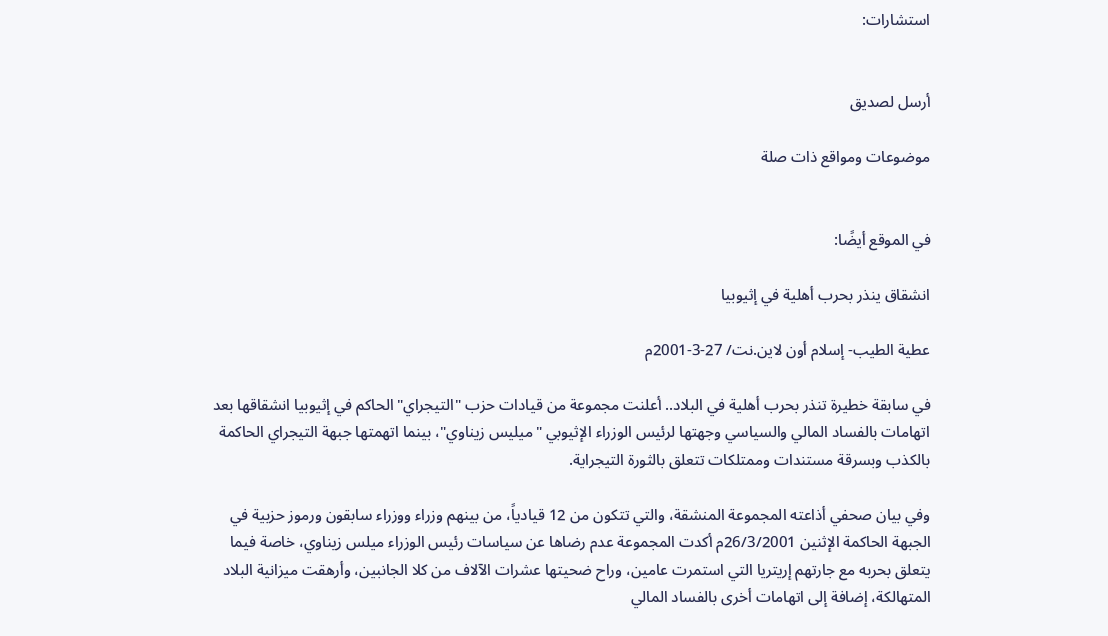استشارات:


أرسل لصديق

موضوعات ومواقع ذات صلة


في الموقع أيضًا:

انشقاق ينذر بحرب أهلية في إثيوبيا

عطية الطيب- إسلام أون لاين.نت/ 27-3-2001م

في سابقة خطيرة تنذر بحرب أهلية في البلاد.. أعلنت مجموعة من قيادات حزب "التيجراي" الحاكم في إثيوبيا انشقاقها بعد اتهامات بالفساد المالي والسياسي وجهتها لرئيس الوزراء الإثيوبي "ميليس زيناوي"، بينما اتهمتها جبهة التيجراي الحاكمة بالكذب وبسرقة مستندات وممتلكات تتعلق بالثورة التيجراية.

وفي بيان صحفي أذاعته المجموعة المنشقة، والتي تتكون من 12 قيادياً، من بينهم وزراء ووزراء سابقون ورموز حزبية في الجبهة الحاكمة الإثنين 26/3/2001م أكدت المجموعة عدم رضاها عن سياسات رئيس الوزراء ميلس زيناوي، خاصة فيما يتعلق بحربه مع جارتهم إريتريا التي استمرت عامين، وراح ضحيتها عشرات الآلاف من كلا الجانبين، وأرهقت ميزانية البلاد المتهالكة، إضافة إلى اتهامات أخرى بالفساد المالي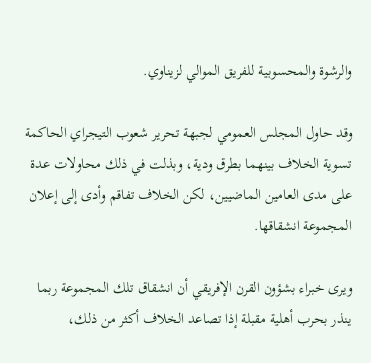والرشوة والمحسوبية للفريق الموالي لزيناوي.

وقد حاول المجلس العمومي لجبهة تحرير شعوب التيجراي الحاكمة تسوية الخلاف بينهما بطرق ودية، وبذلت في ذلك محاولات عدة على مدى العامين الماضيين، لكن الخلاف تفاقم وأدى إلى إعلان المجموعة انشقاقها.

ويرى خبراء بشؤون القرن الإفريقي أن انشقاق تلك المجموعة ربما ينذر بحرب أهلية مقبلة إذا تصاعد الخلاف أكثر من ذلك،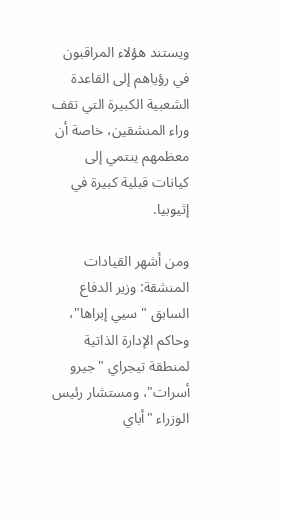ويستند هؤلاء المراقبون في رؤياهم إلى القاعدة الشعبية الكبيرة التي تقف وراء المنشقين، خاصة أن معظمهم ينتمي إلى كيانات قبلية كبيرة في إثيوبيا.

ومن أشهر القيادات المنشقة: وزير الدفاع السابق "سيي إبراها"، وحاكم الإدارة الذاتية لمنطقة تيجراي "جيرو أسرات"، ومستشار رئيس الوزراء "أباي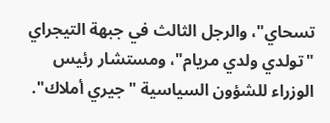تسحاي"، والرجل الثالث في جبهة التيجراي "تولدي ولدي مريام"، ومستشار رئيس الوزراء للشؤون السياسية "جيري أملاك".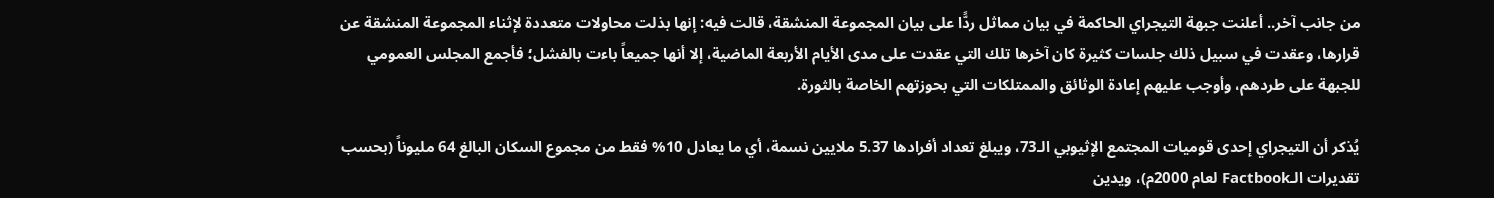من جانب آخر.. أعلنت جبهة التيجراي الحاكمة في بيان مماثل ردًّا على بيان المجموعة المنشقة، قالت فيه: إنها بذلت محاولات متعددة لإثناء المجموعة المنشقة عن قرارها، وعقدت في سبيل ذلك جلسات كثيرة كان آخرها تلك التي عقدت على مدى الأيام الأربعة الماضية، إلا أنها جميعاً باءت بالفشل؛ فأجمع المجلس العمومي للجبهة على طردهم، وأوجب عليهم إعادة الوثائق والممتلكات التي بحوزتهم الخاصة بالثورة.

يُذكر أن التيجراي إحدى قوميات المجتمع الإثيوبي الـ73، ويبلغ تعداد أفرادها 5.37 ملايين نسمة، أي ما يعادل 10% فقط من مجموع السكان البالغ 64 مليوناً (بحسب تقديرات الـFactbook لعام 2000م)، ويدين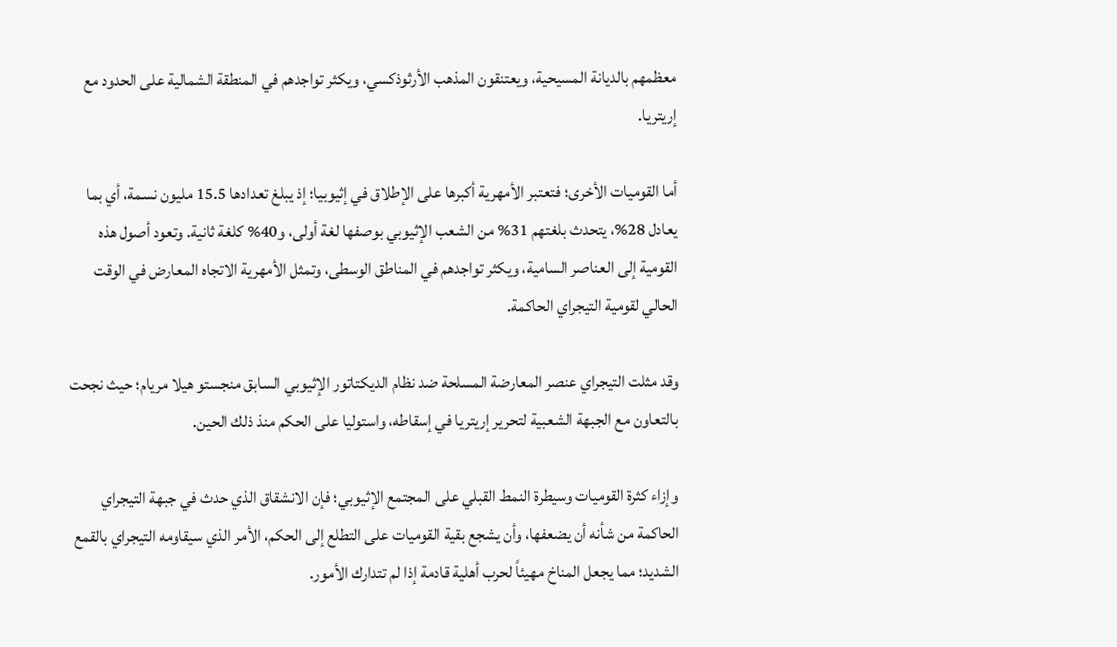معظمهم بالديانة المسيحية، ويعتنقون المذهب الأرثوذكسي، ويكثر تواجدهم في المنطقة الشمالية على الحدود مع إريتريا.

أما القوميات الأخرى؛ فتعتبر الأمهرية أكبرها على الإطلاق في إثيوبيا؛ إذ يبلغ تعدادها 15.5 مليون نسمة، أي بما يعادل 28%، يتحدث بلغتهم 31% من الشعب الإثيوبي بوصفها لغة أولى، و40% كلغة ثانية. وتعود أصول هذه القومية إلى العناصر السامية، ويكثر تواجدهم في المناطق الوسطى، وتمثل الأمهرية الاتجاه المعارض في الوقت الحالي لقومية التيجراي الحاكمة.

وقد مثلت التيجراي عنصر المعارضة المسلحة ضد نظام الديكتاتور الإثيوبي السابق منجستو هيلا مريام؛ حيث نجحت بالتعاون مع الجبهة الشعبية لتحرير إريتريا في إسقاطه، واستوليا على الحكم منذ ذلك الحين.

وإزاء كثرة القوميات وسيطرة النمط القبلي على المجتمع الإثيوبي؛ فإن الانشقاق الذي حدث في جبهة التيجراي الحاكمة من شأنه أن يضعفها، وأن يشجع بقية القوميات على التطلع إلى الحكم، الأمر الذي سيقاومه التيجراي بالقمع الشديد؛ مما يجعل المناخ مهيئاً لحرب أهلية قادمة إذا لم تتدارك الأمور.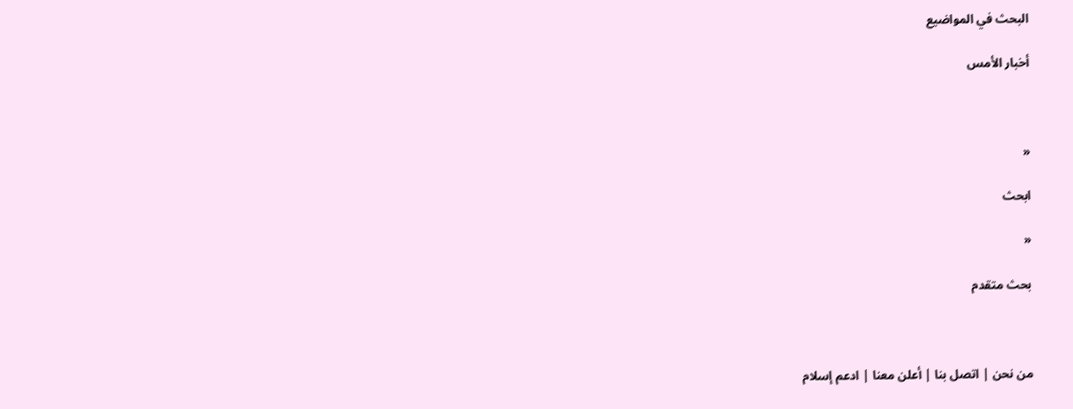البحث في المواضيع

أخبار الأمس



«

ابحث

«

بحث متقدم



من نحن | اتصل بنا | أعلن معنا | ادعم إسلام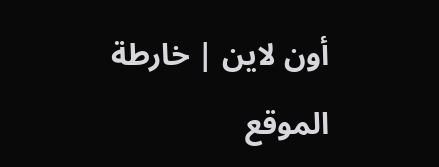أون لاين | خارطة الموقع